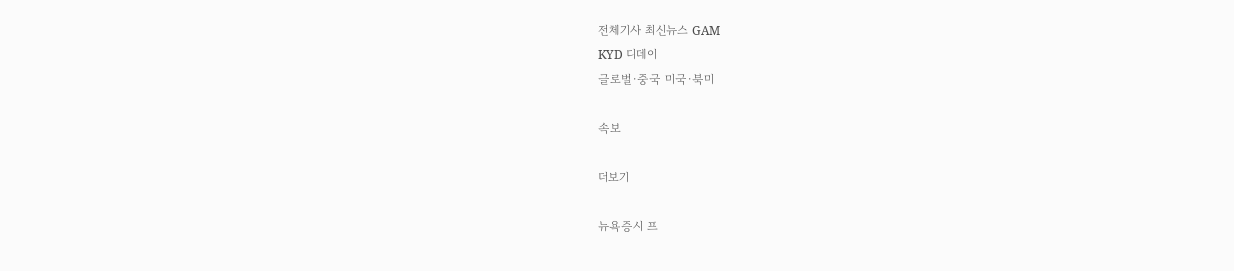전체기사 최신뉴스 GAM
KYD 디데이
글로벌·중국 미국·북미

속보

더보기

뉴욕증시 프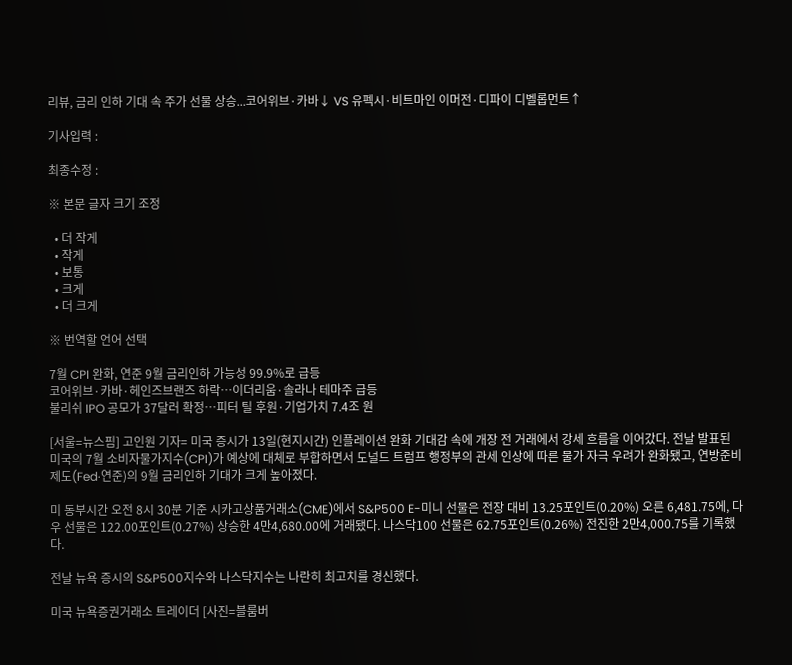리뷰, 금리 인하 기대 속 주가 선물 상승...코어위브·카바↓ VS 유펙시·비트마인 이머전·디파이 디벨롭먼트↑

기사입력 :

최종수정 :

※ 본문 글자 크기 조정

  • 더 작게
  • 작게
  • 보통
  • 크게
  • 더 크게

※ 번역할 언어 선택

7월 CPI 완화, 연준 9월 금리인하 가능성 99.9%로 급등
코어위브·카바·헤인즈브랜즈 하락…이더리움·솔라나 테마주 급등
불리쉬 IPO 공모가 37달러 확정…피터 틸 후원·기업가치 7.4조 원

[서울=뉴스핌] 고인원 기자= 미국 증시가 13일(현지시간) 인플레이션 완화 기대감 속에 개장 전 거래에서 강세 흐름을 이어갔다. 전날 발표된 미국의 7월 소비자물가지수(CPI)가 예상에 대체로 부합하면서 도널드 트럼프 행정부의 관세 인상에 따른 물가 자극 우려가 완화됐고, 연방준비제도(Fed·연준)의 9월 금리인하 기대가 크게 높아졌다.

미 동부시간 오전 8시 30분 기준 시카고상품거래소(CME)에서 S&P500 E-미니 선물은 전장 대비 13.25포인트(0.20%) 오른 6,481.75에, 다우 선물은 122.00포인트(0.27%) 상승한 4만4,680.00에 거래됐다. 나스닥100 선물은 62.75포인트(0.26%) 전진한 2만4,000.75를 기록했다.

전날 뉴욕 증시의 S&P500지수와 나스닥지수는 나란히 최고치를 경신했다.

미국 뉴욕증권거래소 트레이더 [사진=블룸버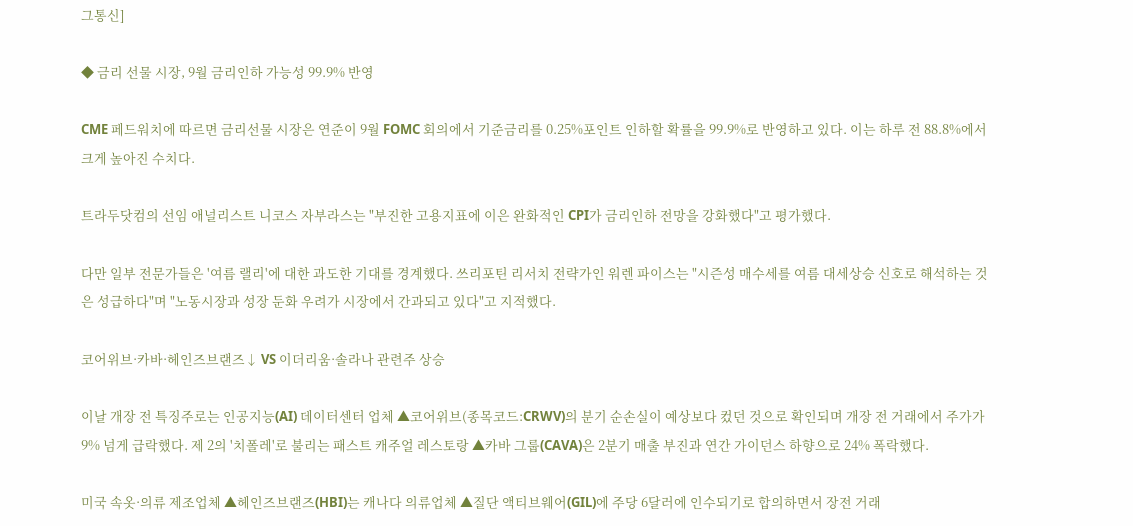그통신]

◆ 금리 선물 시장, 9월 금리인하 가능성 99.9% 반영

CME 페드워치에 따르면 금리선물 시장은 연준이 9월 FOMC 회의에서 기준금리를 0.25%포인트 인하할 확률을 99.9%로 반영하고 있다. 이는 하루 전 88.8%에서 크게 높아진 수치다.

트라두닷컴의 선임 애널리스트 니코스 자부라스는 "부진한 고용지표에 이은 완화적인 CPI가 금리인하 전망을 강화했다"고 평가했다.

다만 일부 전문가들은 '여름 랠리'에 대한 과도한 기대를 경계했다. 쓰리포틴 리서치 전략가인 워렌 파이스는 "시즌성 매수세를 여름 대세상승 신호로 해석하는 것은 성급하다"며 "노동시장과 성장 둔화 우려가 시장에서 간과되고 있다"고 지적했다.

코어위브·카바·헤인즈브랜즈↓ VS 이더리움·솔라나 관련주 상승

이날 개장 전 특징주로는 인공지능(AI) 데이터센터 업체 ▲코어위브(종목코드:CRWV)의 분기 순손실이 예상보다 컸던 것으로 확인되며 개장 전 거래에서 주가가 9% 넘게 급락했다. 제 2의 '치폴레'로 불리는 패스트 캐주얼 레스토랑 ▲카바 그룹(CAVA)은 2분기 매출 부진과 연간 가이던스 하향으로 24% 폭락했다.

미국 속옷·의류 제조업체 ▲헤인즈브랜즈(HBI)는 캐나다 의류업체 ▲질단 액티브웨어(GIL)에 주당 6달러에 인수되기로 합의하면서 장전 거래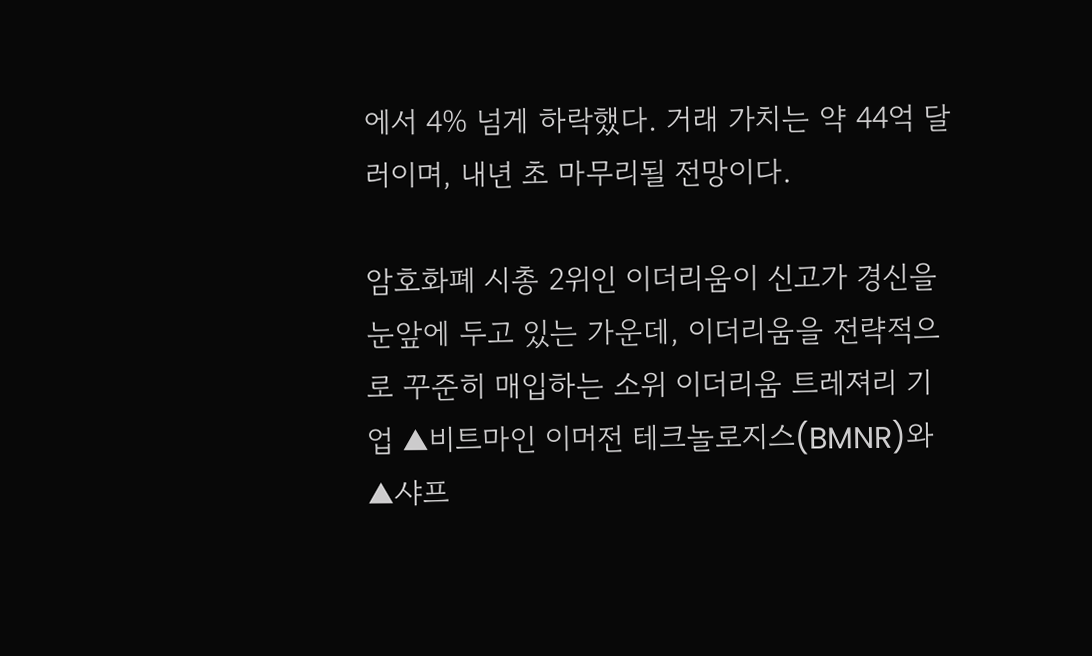에서 4% 넘게 하락했다. 거래 가치는 약 44억 달러이며, 내년 초 마무리될 전망이다.

암호화폐 시총 2위인 이더리움이 신고가 경신을 눈앞에 두고 있는 가운데, 이더리움을 전략적으로 꾸준히 매입하는 소위 이더리움 트레져리 기업 ▲비트마인 이머전 테크놀로지스(BMNR)와 ▲샤프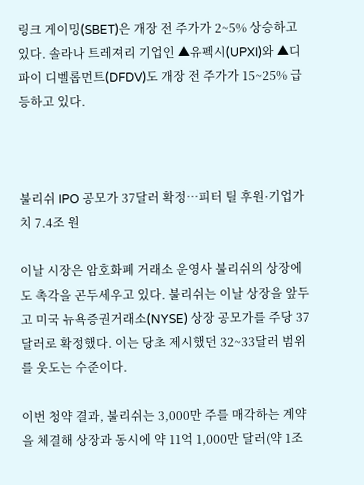링크 게이밍(SBET)은 개장 전 주가가 2~5% 상승하고 있다. 솔라나 트레져리 기업인 ▲유펙시(UPXI)와 ▲디파이 디벨롭먼트(DFDV)도 개장 전 주가가 15~25% 급등하고 있다.



불리쉬 IPO 공모가 37달러 확정…피터 틸 후원·기업가치 7.4조 원

이날 시장은 암호화폐 거래소 운영사 불리쉬의 상장에도 촉각을 곤두세우고 있다. 불리쉬는 이날 상장을 앞두고 미국 뉴욕증권거래소(NYSE) 상장 공모가를 주당 37달러로 확정했다. 이는 당초 제시했던 32~33달러 범위를 웃도는 수준이다.

이번 청약 결과, 불리쉬는 3,000만 주를 매각하는 계약을 체결해 상장과 동시에 약 11억 1,000만 달러(약 1조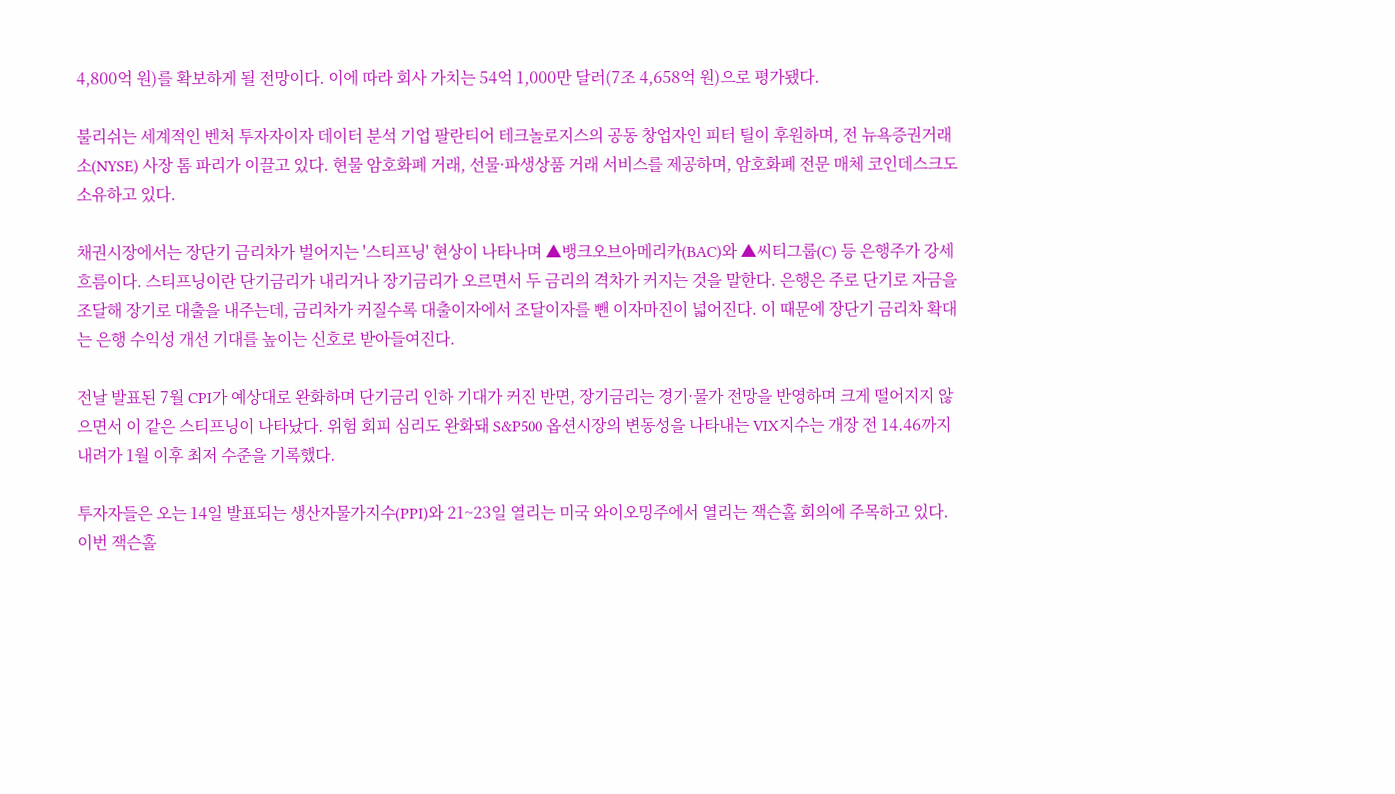4,800억 원)를 확보하게 될 전망이다. 이에 따라 회사 가치는 54억 1,000만 달러(7조 4,658억 원)으로 평가됐다.

불리쉬는 세계적인 벤처 투자자이자 데이터 분석 기업 팔란티어 테크놀로지스의 공동 창업자인 피터 틸이 후원하며, 전 뉴욕증권거래소(NYSE) 사장 톰 파리가 이끌고 있다. 현물 암호화폐 거래, 선물·파생상품 거래 서비스를 제공하며, 암호화폐 전문 매체 코인데스크도 소유하고 있다.

채권시장에서는 장단기 금리차가 벌어지는 '스티프닝' 현상이 나타나며 ▲뱅크오브아메리카(BAC)와 ▲씨티그룹(C) 등 은행주가 강세 흐름이다. 스티프닝이란 단기금리가 내리거나 장기금리가 오르면서 두 금리의 격차가 커지는 것을 말한다. 은행은 주로 단기로 자금을 조달해 장기로 대출을 내주는데, 금리차가 커질수록 대출이자에서 조달이자를 뺀 이자마진이 넓어진다. 이 때문에 장단기 금리차 확대는 은행 수익성 개선 기대를 높이는 신호로 받아들여진다.

전날 발표된 7월 CPI가 예상대로 완화하며 단기금리 인하 기대가 커진 반면, 장기금리는 경기·물가 전망을 반영하며 크게 떨어지지 않으면서 이 같은 스티프닝이 나타났다. 위험 회피 심리도 완화돼 S&P500 옵션시장의 변동성을 나타내는 VIX지수는 개장 전 14.46까지 내려가 1월 이후 최저 수준을 기록했다.

투자자들은 오는 14일 발표되는 생산자물가지수(PPI)와 21~23일 열리는 미국 와이오밍주에서 열리는 잭슨홀 회의에 주목하고 있다. 이번 잭슨홀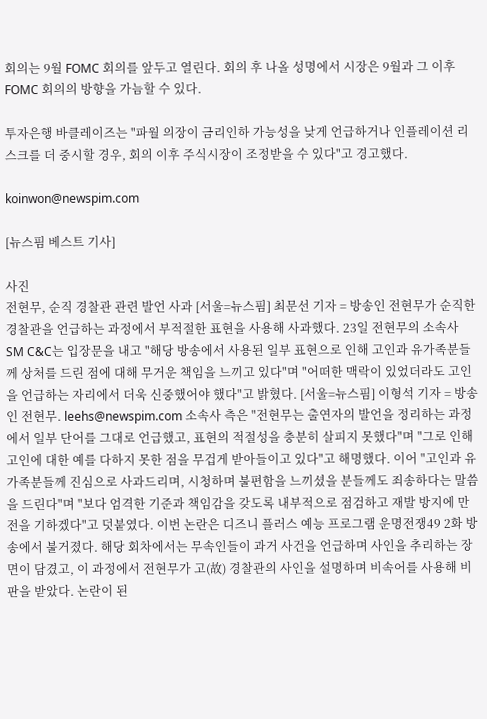회의는 9월 FOMC 회의를 앞두고 열린다. 회의 후 나올 성명에서 시장은 9월과 그 이후 FOMC 회의의 방향을 가늠할 수 있다.

투자은행 바클레이즈는 "파월 의장이 금리인하 가능성을 낮게 언급하거나 인플레이션 리스크를 더 중시할 경우, 회의 이후 주식시장이 조정받을 수 있다"고 경고했다.

koinwon@newspim.com

[뉴스핌 베스트 기사]

사진
전현무, 순직 경찰관 관련 발언 사과 [서울=뉴스핌] 최문선 기자 = 방송인 전현무가 순직한 경찰관을 언급하는 과정에서 부적절한 표현을 사용해 사과했다. 23일 전현무의 소속사 SM C&C는 입장문을 내고 "해당 방송에서 사용된 일부 표현으로 인해 고인과 유가족분들께 상처를 드린 점에 대해 무거운 책임을 느끼고 있다"며 "어떠한 맥락이 있었더라도 고인을 언급하는 자리에서 더욱 신중했어야 했다"고 밝혔다. [서울=뉴스핌] 이형석 기자 = 방송인 전현무. leehs@newspim.com 소속사 측은 "전현무는 출연자의 발언을 정리하는 과정에서 일부 단어를 그대로 언급했고, 표현의 적절성을 충분히 살피지 못했다"며 "그로 인해 고인에 대한 예를 다하지 못한 점을 무겁게 받아들이고 있다"고 해명했다. 이어 "고인과 유가족분들께 진심으로 사과드리며, 시청하며 불편함을 느끼셨을 분들께도 죄송하다는 말씀을 드린다"며 "보다 엄격한 기준과 책임감을 갖도록 내부적으로 점검하고 재발 방지에 만전을 기하겠다"고 덧붙였다. 이번 논란은 디즈니 플러스 예능 프로그램 운명전쟁49 2화 방송에서 불거졌다. 해당 회차에서는 무속인들이 과거 사건을 언급하며 사인을 추리하는 장면이 담겼고, 이 과정에서 전현무가 고(故) 경찰관의 사인을 설명하며 비속어를 사용해 비판을 받았다. 논란이 된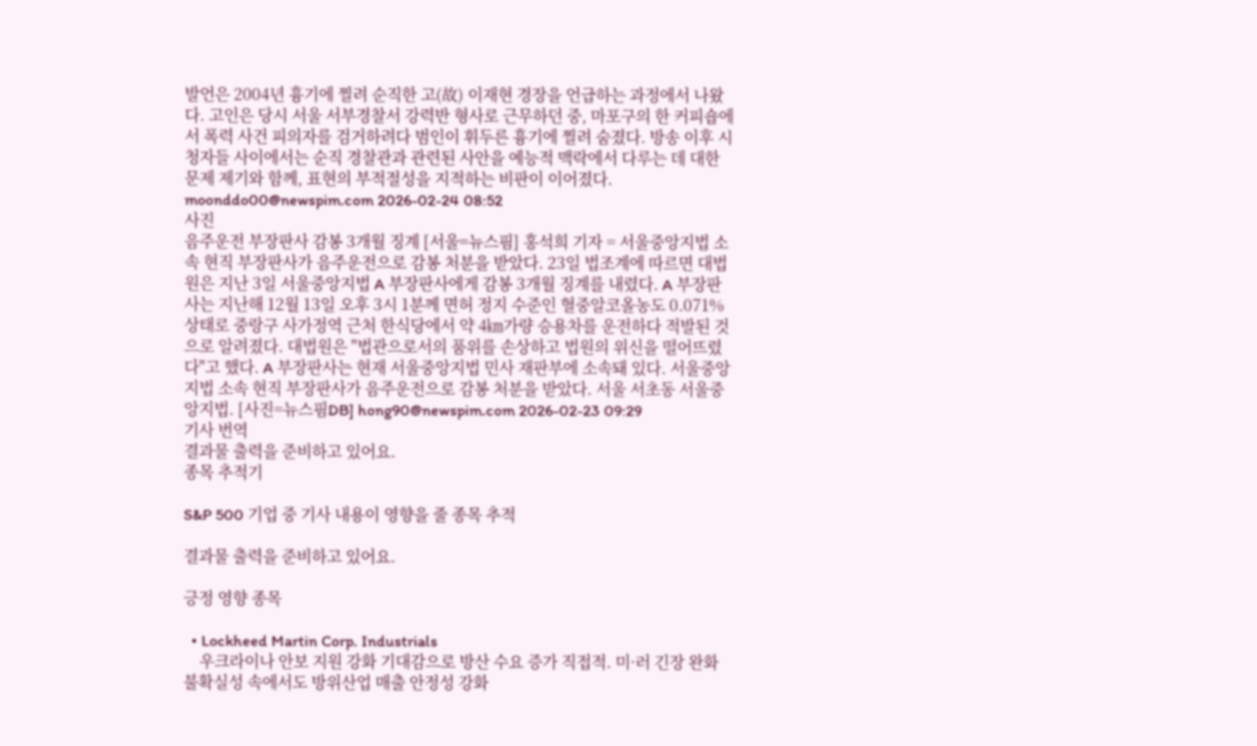발언은 2004년 흉기에 찔려 순직한 고(故) 이재현 경장을 언급하는 과정에서 나왔다. 고인은 당시 서울 서부경찰서 강력반 형사로 근무하던 중, 마포구의 한 커피숍에서 폭력 사건 피의자를 검거하려다 범인이 휘두른 흉기에 찔려 숨졌다. 방송 이후 시청자들 사이에서는 순직 경찰관과 관련된 사안을 예능적 맥락에서 다루는 데 대한 문제 제기와 함께, 표현의 부적절성을 지적하는 비판이 이어졌다. moonddo00@newspim.com 2026-02-24 08:52
사진
음주운전 부장판사 감봉 3개월 징계 [서울=뉴스핌] 홍석희 기자 = 서울중앙지법 소속 현직 부장판사가 음주운전으로 감봉 처분을 받았다. 23일 법조계에 따르면 대법원은 지난 3일 서울중앙지법 A 부장판사에게 감봉 3개월 징계를 내렸다. A 부장판사는 지난해 12월 13일 오후 3시 1분께 면허 정지 수준인 혈중알코올농도 0.071% 상태로 중랑구 사가정역 근처 한식당에서 약 4㎞가량 승용차를 운전하다 적발된 것으로 알려졌다. 대법원은 "법관으로서의 품위를 손상하고 법원의 위신을 떨어뜨렸다"고 했다. A 부장판사는 현재 서울중앙지법 민사 재판부에 소속돼 있다. 서울중앙지법 소속 현직 부장판사가 음주운전으로 감봉 처분을 받았다. 서울 서초동 서울중앙지법. [사진=뉴스핌DB] hong90@newspim.com 2026-02-23 09:29
기사 번역
결과물 출력을 준비하고 있어요.
종목 추적기

S&P 500 기업 중 기사 내용이 영향을 줄 종목 추적

결과물 출력을 준비하고 있어요.

긍정 영향 종목

  • Lockheed Martin Corp. Industrials
    우크라이나 안보 지원 강화 기대감으로 방산 수요 증가 직접적. 미·러 긴장 완화 불확실성 속에서도 방위산업 매출 안정성 강화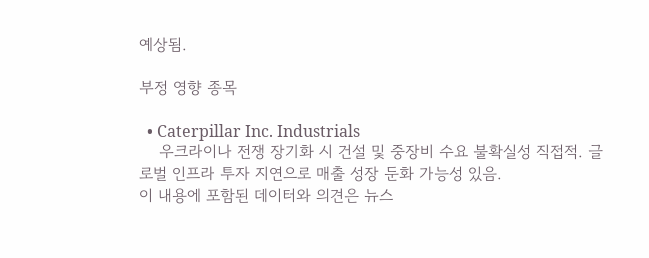예상됨.

부정 영향 종목

  • Caterpillar Inc. Industrials
    우크라이나 전쟁 장기화 시 건설 및 중장비 수요 불확실성 직접적. 글로벌 인프라 투자 지연으로 매출 성장 둔화 가능성 있음.
이 내용에 포함된 데이터와 의견은 뉴스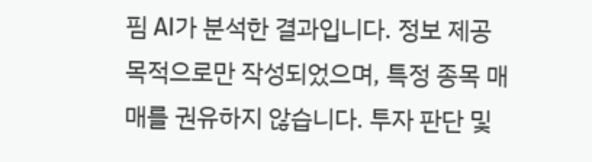핌 AI가 분석한 결과입니다. 정보 제공 목적으로만 작성되었으며, 특정 종목 매매를 권유하지 않습니다. 투자 판단 및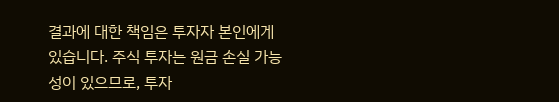결과에 대한 책임은 투자자 본인에게 있습니다. 주식 투자는 원금 손실 가능성이 있으므로, 투자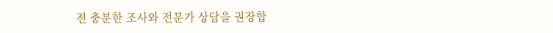전 충분한 조사와 전문가 상담을 권장합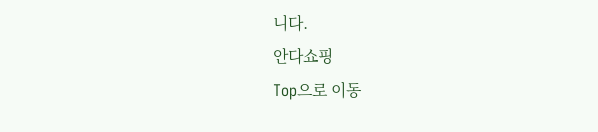니다.
안다쇼핑
Top으로 이동